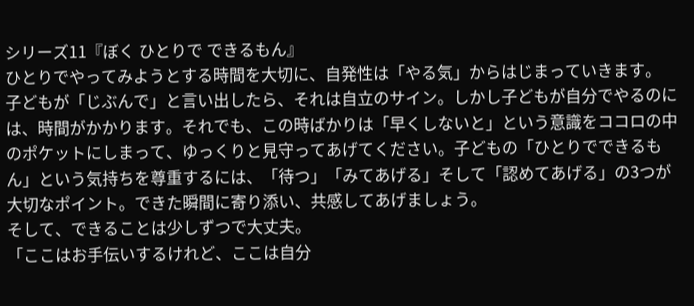シリーズ11『ぼく ひとりで できるもん』
ひとりでやってみようとする時間を大切に、自発性は「やる気」からはじまっていきます。
子どもが「じぶんで」と言い出したら、それは自立のサイン。しかし子どもが自分でやるのには、時間がかかります。それでも、この時ばかりは「早くしないと」という意識をココロの中のポケットにしまって、ゆっくりと見守ってあげてください。子どもの「ひとりでできるもん」という気持ちを尊重するには、「待つ」「みてあげる」そして「認めてあげる」の3つが大切なポイント。できた瞬間に寄り添い、共感してあげましょう。
そして、できることは少しずつで大丈夫。
「ここはお手伝いするけれど、ここは自分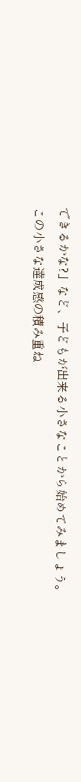できるかな?」など、子どもが出来る小さなことから始めてみましょう。
この小さな達成感の積み重ね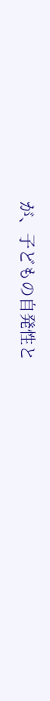が、子どもの自発性と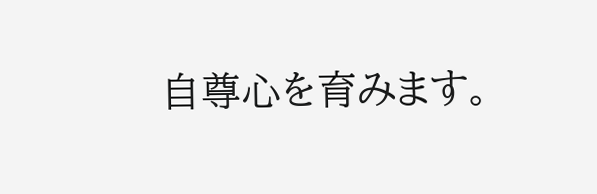自尊心を育みます。